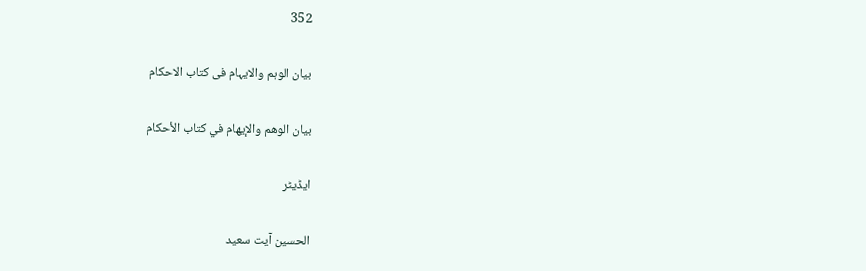352

بیان الوہم والایہام فی کتاب الاحکام

بيان الوهم والإيهام في كتاب الأحكام

ایڈیٹر

الحسين آيت سعيد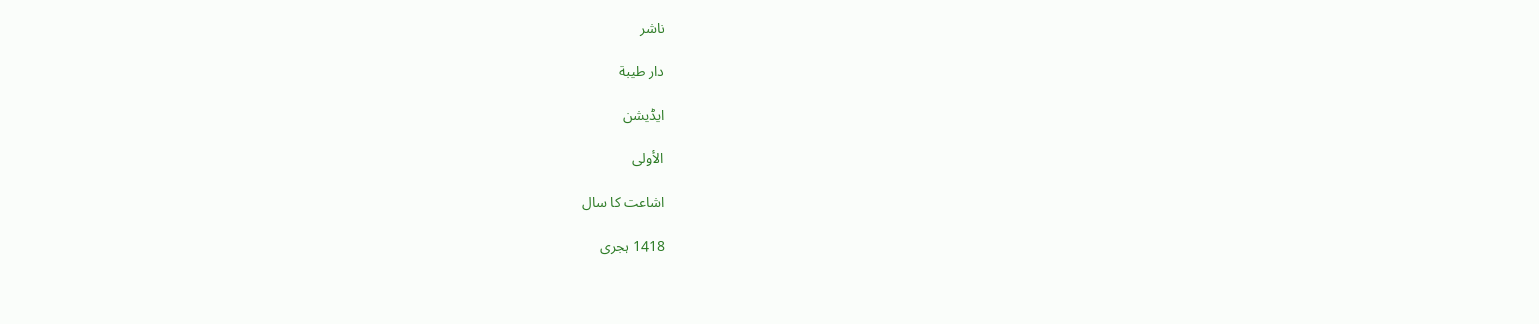ناشر

دار طيبة

ایڈیشن

الأولى

اشاعت کا سال

1418 ہجری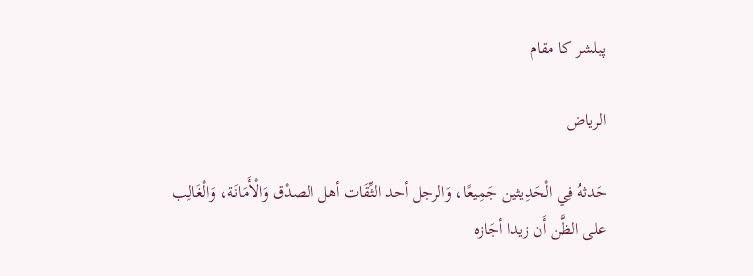پبلشر کا مقام

الرياض

حَدثهُ فِي الْحَدِيثين جَمِيعًا، وَالرجل أحد الثِّقَات أهل الصدْق وَالْأَمَانَة، وَالْغَالِب على الظَّن أَن زيدا أجَازه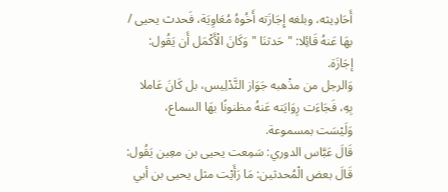أَحَادِيثه، وبلغه إِجَازَته أَخُوهُ مُعَاوِيَة، فَحدث يحيى / بهَا عَنهُ قَائِلا: " حَدثنَا " وَكَانَ الْأَكْمَل أَن يَقُول: إجَازَة.
وَالرجل من مذْهبه جَوَاز التَّدْلِيس، بل كَانَ عَاملا بِهِ، فَجَاءَت رِوَايَته عَنهُ مظنونًا بهَا السماع، وَلَيْسَت بمسموعة.
قَالَ عَبَّاس الدوري: سَمِعت يحيى بن معِين يَقُول: قَالَ بعض الْمُحدثين: مَا رَأَيْت مثل يحيى بن أبي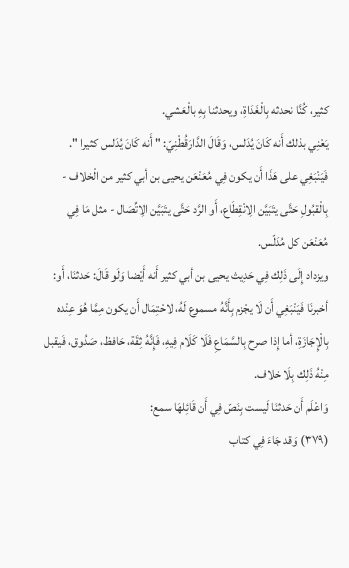كثير، كُنَّا نحدثه بِالْغَدَاةِ، ويحدثنا بِهِ بالْعَشي.
يَعْنِي بذلك أَنه كَانَ يُدَلس، وَقَالَ الدَّارَقُطْنِيّ: " أَنه كَانَ يُدَلس كثيرا ". فَيَنْبَغِي على هَذَا أَن يكون فِي مُعَنْعَن يحيى بن أبي كثير من الْخلاف - بِالْقبُولِ حَتَّى يتَبَيَّن الِانْقِطَاع، أَو الرَّد حَتَّى يتَبَيَّن الِاتِّصَال - مثل مَا فِي مُعَنْعَن كل مُدَلّس.
ويزداد إِلَى ذَلِك فِي حَدِيث يحيى بن أبي كثير أَنه أَيْضا وَلَو قَالَ: حَدثنَا، أَو: أخبرنَا فَيَنْبَغِي أَن لَا يجْزم بِأَنَّهُ مسموع لَهُ، لاحْتِمَال أَن يكون مِمَّا هُوَ عِنْده بِالْإِجَازَةِ، أما إِذا صرح بِالسَّمَاعِ فَلَا كَلَام فِيهِ، فَإِنَّهُ ثِقَة، حَافظ، صَدُوق، فَيقبل مِنْهُ ذَلِك بِلَا خلاف.
وَاعْلَم أَن حَدثنَا لَيست بِنَصّ فِي أَن قَائِلهَا سمع:
(٣٧٩) وَقد جَاءَ فِي كتاب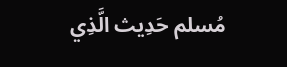مُسلم حَدِيث الَّذِي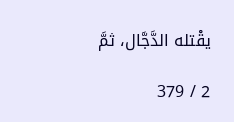يقْتله الدَّجَّال، ثمَّ

2 / 379